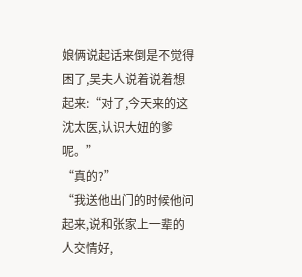娘俩说起话来倒是不觉得困了,吴夫人说着说着想起来:“对了,今天来的这沈太医,认识大妞的爹呢。”
“真的?”
“我送他出门的时候他问起来,说和张家上一辈的人交情好,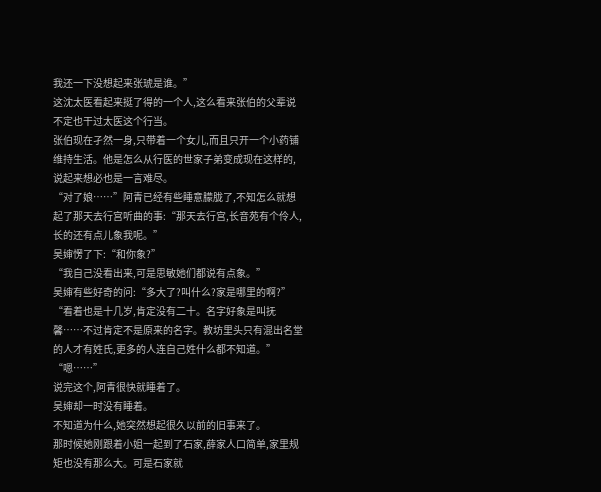我还一下没想起来张琥是谁。”
这沈太医看起来挺了得的一个人,这么看来张伯的父辈说不定也干过太医这个行当。
张伯现在孑然一身,只带着一个女儿,而且只开一个小药铺维持生活。他是怎么从行医的世家子弟变成现在这样的,说起来想必也是一言难尽。
“对了娘……”阿青已经有些睡意朦胧了,不知怎么就想起了那天去行宫听曲的事:“那天去行宫,长音苑有个伶人,长的还有点儿象我呢。”
吴婶愣了下:“和你象?”
“我自己没看出来,可是思敏她们都说有点象。”
吴婶有些好奇的问:“多大了?叫什么?家是哪里的啊?”
“看着也是十几岁,肯定没有二十。名字好象是叫抚馨……不过肯定不是原来的名字。教坊里头只有混出名堂的人才有姓氏,更多的人连自己姓什么都不知道。”
“嗯……”
说完这个,阿青很快就睡着了。
吴婶却一时没有睡着。
不知道为什么,她突然想起很久以前的旧事来了。
那时候她刚跟着小姐一起到了石家,薛家人口简单,家里规矩也没有那么大。可是石家就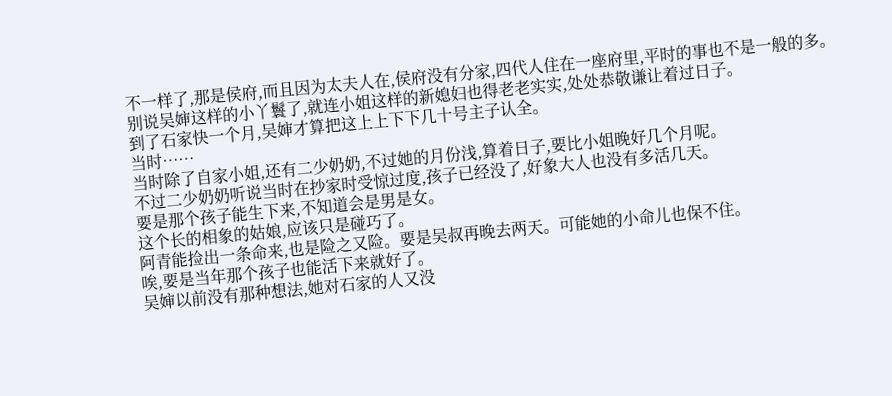不一样了,那是侯府,而且因为太夫人在,侯府没有分家,四代人住在一座府里,平时的事也不是一般的多。
别说吴婶这样的小丫鬟了,就连小姐这样的新媳妇也得老老实实,处处恭敬谦让着过日子。
到了石家快一个月,吴婶才算把这上上下下几十号主子认全。
当时……
当时除了自家小姐,还有二少奶奶,不过她的月份浅,算着日子,要比小姐晚好几个月呢。
不过二少奶奶听说当时在抄家时受惊过度,孩子已经没了,好象大人也没有多活几天。
要是那个孩子能生下来,不知道会是男是女。
这个长的相象的姑娘,应该只是碰巧了。
阿青能捡出一条命来,也是险之又险。要是吴叔再晚去两天。可能她的小命儿也保不住。
唉,要是当年那个孩子也能活下来就好了。
吴婶以前没有那种想法,她对石家的人又没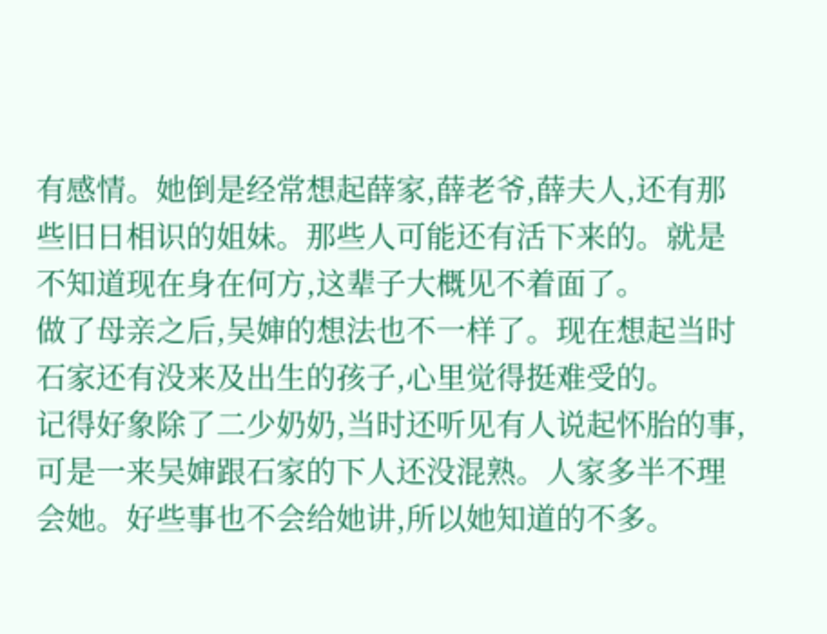有感情。她倒是经常想起薛家,薛老爷,薛夫人,还有那些旧日相识的姐妹。那些人可能还有活下来的。就是不知道现在身在何方,这辈子大概见不着面了。
做了母亲之后,吴婶的想法也不一样了。现在想起当时石家还有没来及出生的孩子,心里觉得挺难受的。
记得好象除了二少奶奶,当时还听见有人说起怀胎的事,可是一来吴婶跟石家的下人还没混熟。人家多半不理会她。好些事也不会给她讲,所以她知道的不多。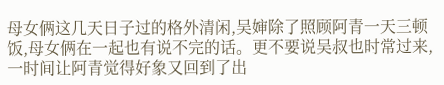母女俩这几天日子过的格外清闲,吴婶除了照顾阿青一天三顿饭,母女俩在一起也有说不完的话。更不要说吴叔也时常过来,一时间让阿青觉得好象又回到了出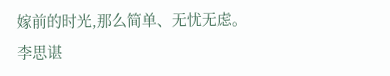嫁前的时光,那么简单、无忧无虑。
李思谌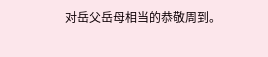对岳父岳母相当的恭敬周到。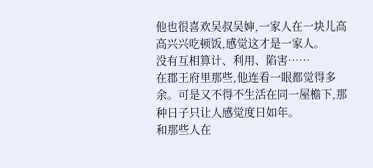他也很喜欢吴叔吴婶,一家人在一块儿高高兴兴吃顿饭,感觉这才是一家人。
没有互相算计、利用、陷害……
在郡王府里那些,他连看一眼都觉得多余。可是又不得不生活在同一屋檐下,那种日子只让人感觉度日如年。
和那些人在